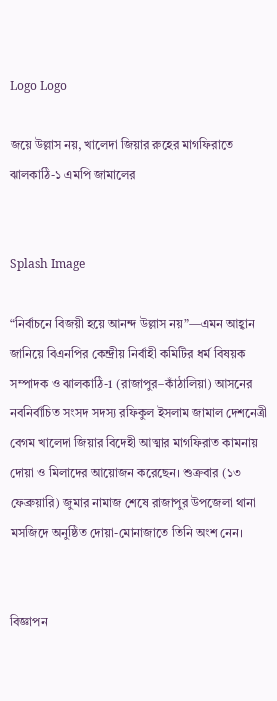Logo Logo

জয়ে উল্লাস নয়, খালেদা জিয়ার রুহের মাগফিরাতে ঝালকাঠি-১ এমপি জামালের


Splash Image

“নির্বাচনে বিজয়ী হয়ে আনন্দ উল্লাস নয়”—এমন আহ্বান জানিয়ে বিএনপির কেন্দ্রীয় নির্বাহী কমিটির ধর্ম বিষয়ক সম্পাদক ও ঝালকাঠি-1 (রাজাপুর–কাঁঠালিয়া) আসনের নবনির্বাচিত সংসদ সদস্য রফিকুল ইসলাম জামাল দেশনেত্রী বেগম খালেদা জিয়ার বিদেহী আত্মার মাগফিরাত কামনায় দোয়া ও মিলাদের আয়োজন করেছেন। শুক্রবার (১৩ ফেব্রুয়ারি) জুমার নামাজ শেষে রাজাপুর উপজেলা থানা মসজিদে অনুষ্ঠিত দোয়া-মোনাজাতে তিনি অংশ নেন।


বিজ্ঞাপন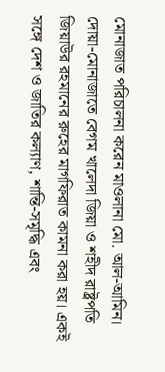মোনাজাত পরিচালনা করেন মাওলানা মো. আল-আমিন। দোয়া-মোনাজাতে বেগম খালেদা জিয়া ও শহীদ রাষ্ট্রপতি জিয়াউর রহমানের রুহের মাগফিরাত কামনা করা হয়। একই সঙ্গে দেশ ও জাতির কল্যাণ, শান্তি-সমৃদ্ধি এবং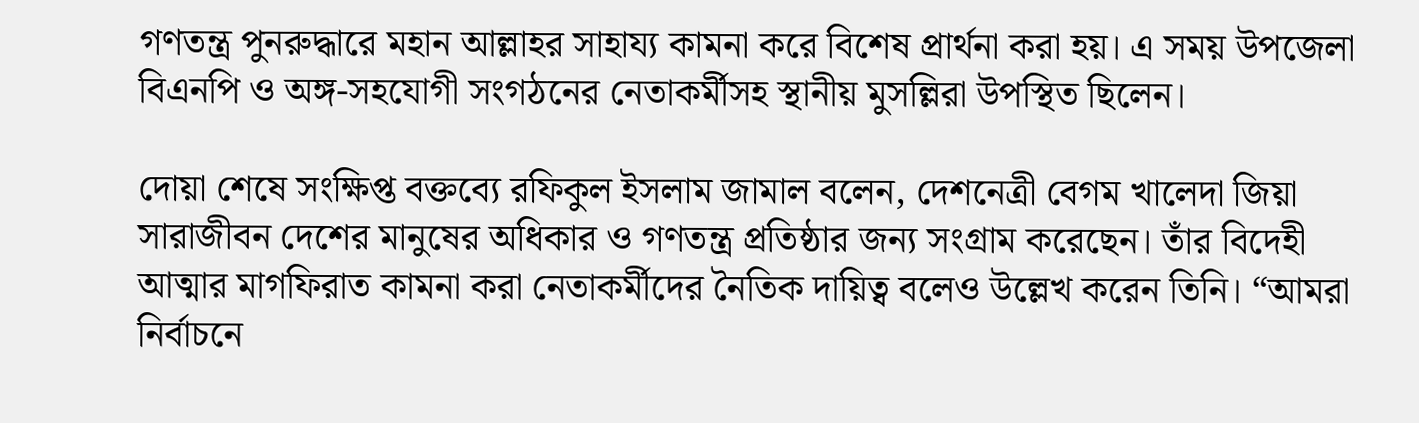গণতন্ত্র পুনরুদ্ধারে মহান আল্লাহর সাহায্য কামনা করে বিশেষ প্রার্থনা করা হয়। এ সময় উপজেলা বিএনপি ও অঙ্গ-সহযোগী সংগঠনের নেতাকর্মীসহ স্থানীয় মুসল্লিরা উপস্থিত ছিলেন।

দোয়া শেষে সংক্ষিপ্ত বক্তব্যে রফিকুল ইসলাম জামাল বলেন, দেশনেত্রী বেগম খালেদা জিয়া সারাজীবন দেশের মানুষের অধিকার ও গণতন্ত্র প্রতিষ্ঠার জন্য সংগ্রাম করেছেন। তাঁর বিদেহী আত্মার মাগফিরাত কামনা করা নেতাকর্মীদের নৈতিক দায়িত্ব বলেও উল্লেখ করেন তিনি। “আমরা নির্বাচনে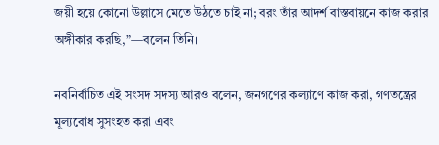জয়ী হয়ে কোনো উল্লাসে মেতে উঠতে চাই না; বরং তাঁর আদর্শ বাস্তবায়নে কাজ করার অঙ্গীকার করছি,”—বলেন তিনি।

নবনির্বাচিত এই সংসদ সদস্য আরও বলেন, জনগণের কল্যাণে কাজ করা, গণতন্ত্রের মূল্যবোধ সুসংহত করা এবং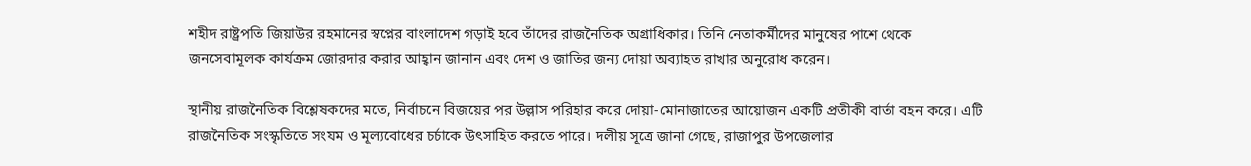শহীদ রাষ্ট্রপতি জিয়াউর রহমানের স্বপ্নের বাংলাদেশ গড়াই হবে তাঁদের রাজনৈতিক অগ্রাধিকার। তিনি নেতাকর্মীদের মানুষের পাশে থেকে জনসেবামূলক কার্যক্রম জোরদার করার আহ্বান জানান এবং দেশ ও জাতির জন্য দোয়া অব্যাহত রাখার অনুরোধ করেন।

স্থানীয় রাজনৈতিক বিশ্লেষকদের মতে, নির্বাচনে বিজয়ের পর উল্লাস পরিহার করে দোয়া-মোনাজাতের আয়োজন একটি প্রতীকী বার্তা বহন করে। এটি রাজনৈতিক সংস্কৃতিতে সংযম ও মূল্যবোধের চর্চাকে উৎসাহিত করতে পারে। দলীয় সূত্রে জানা গেছে, রাজাপুর উপজেলার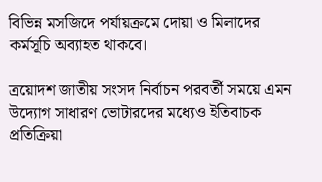বিভিন্ন মসজিদে পর্যায়ক্রমে দোয়া ও মিলাদের কর্মসূচি অব্যাহত থাকবে।

ত্রয়োদশ জাতীয় সংসদ নির্বাচন পরবর্তী সময়ে এমন উদ্যোগ সাধারণ ভোটারদের মধ্যেও ইতিবাচক প্রতিক্রিয়া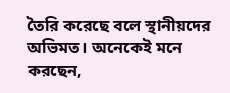তৈরি করেছে বলে স্থানীয়দের অভিমত। অনেকেই মনে করছেন,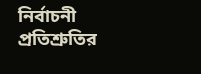নির্বাচনী প্রতিশ্রুতির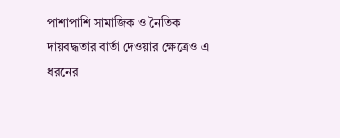পাশাপাশি সামাজিক ও নৈতিক দায়বদ্ধতার বার্তা দেওয়ার ক্ষেত্রেও এ ধরনের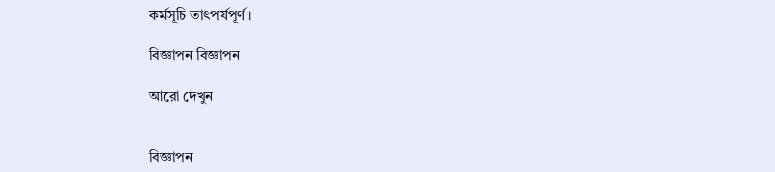কর্মসূচি তাৎপর্যপূর্ণ।

বিজ্ঞাপন বিজ্ঞাপন

আরো দেখুন


বিজ্ঞাপন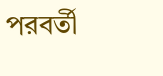পরবর্তী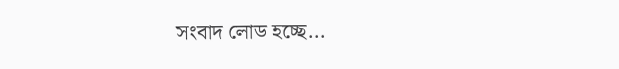সংবাদ লোড হচ্ছে...